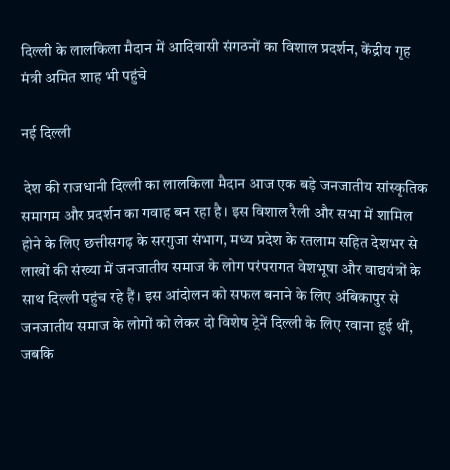दिल्ली के लालकिला मैदान में आदिवासी संगठनों का विशाल प्रदर्शन, केंद्रीय गृह मंत्री अमित शाह भी पहुंचे

नई दिल्ली

 देश की राजधानी दिल्ली का लालकिला मैदान आज एक बड़े जनजातीय सांस्कृतिक समागम और प्रदर्शन का गवाह बन रहा है। इस विशाल रैली और सभा में शामिल होने के लिए छत्तीसगढ़ के सरगुजा संभाग, मध्य प्रदेश के रतलाम सहित देशभर से लाखों की संख्या में जनजातीय समाज के लोग परंपरागत वेशभूषा और वाद्ययंत्रों के साथ दिल्ली पहुंच रहे हैं। इस आंदोलन को सफल बनाने के लिए अंबिकापुर से जनजातीय समाज के लोगों को लेकर दो विशेष ट्रेनें दिल्ली के लिए रवाना हुई थीं, जबकि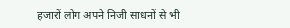हजारों लोग अपने निजी साधनों से भी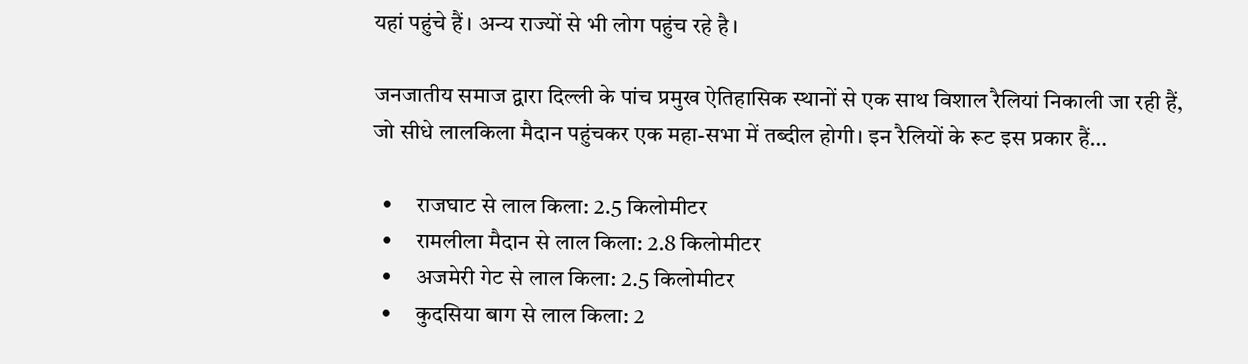यहां पहुंचे हैं। अन्य राज्यों से भी लोग पहुंच रहे है।

जनजातीय समाज द्वारा दिल्ली के पांच प्रमुख ऐतिहासिक स्थानों से एक साथ विशाल रैलियां निकाली जा रही हैं, जो सीधे लालकिला मैदान पहुंचकर एक महा-सभा में तब्दील होगी। इन रैलियों के रूट इस प्रकार हैं…

  •     राजघाट से लाल किला: 2.5 किलोमीटर
  •     रामलीला मैदान से लाल किला: 2.8 किलोमीटर
  •     अजमेरी गेट से लाल किला: 2.5 किलोमीटर
  •     कुदसिया बाग से लाल किला: 2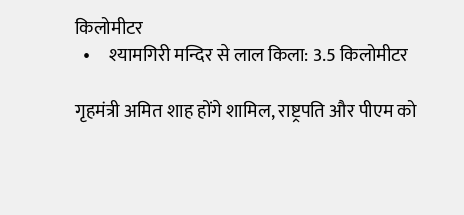किलोमीटर
  •     श्यामगिरी मन्दिर से लाल किला: 3.5 किलोमीटर

गृहमंत्री अमित शाह होंगे शामिल, राष्ट्रपति और पीएम को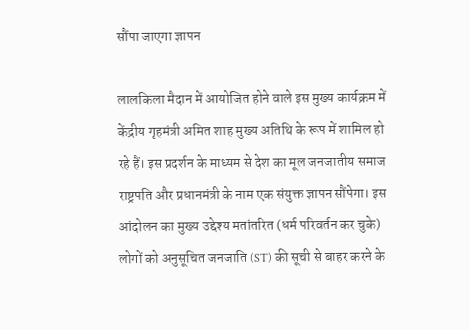सौंपा जाएगा ज्ञापन

लालकिला मैदान में आयोजित होने वाले इस मुख्य कार्यक्रम में केंद्रीय गृहमंत्री अमित शाह मुख्य अतिथि के रूप में शामिल हो रहे हैं। इस प्रदर्शन के माध्यम से देश का मूल जनजातीय समाज राष्ट्रपति और प्रधानमंत्री के नाम एक संयुक्त ज्ञापन सौंपेगा। इस आंदोलन का मुख्य उद्देश्य मतांतरित (धर्म परिवर्तन कर चुके) लोगों को अनुसूचित जनजाति (ST) की सूची से बाहर करने के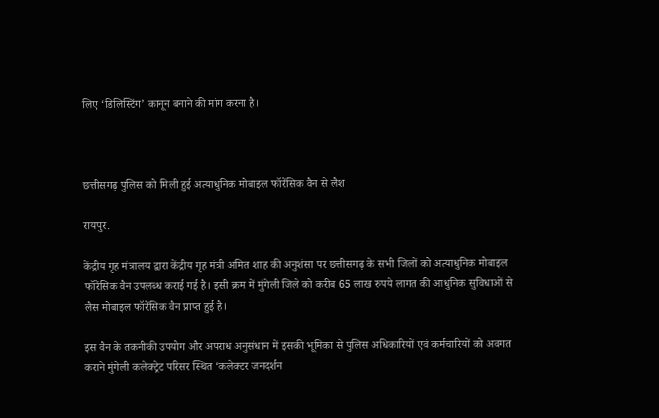लिए ‘डिलिस्टिंग’ कानून बनाने की मांग करना है।



छत्तीसगढ़ पुलिस को मिली हुई अत्याधुनिक मोबाइल फॉरेंसिक वैन से लैश

रायपुर.

केंद्रीय गृह मंत्रालय द्वारा केंद्रीय गृह मंत्री अमित शाह की अनुशंसा पर छत्तीसगढ़ के सभी जिलों को अत्याधुनिक मोबाइल फॉरेंसिक वैन उपलब्ध कराई गई है। इसी क्रम में मुंगेली जिले को करीब 65 लाख रुपये लागत की आधुनिक सुविधाओं से लैस मोबाइल फॉरेंसिक वैन प्राप्त हुई है।

इस वैन के तकनीकी उपयोग और अपराध अनुसंधान में इसकी भूमिका से पुलिस अधिकारियों एवं कर्मचारियों को अवगत कराने मुंगेली कलेक्ट्रेट परिसर स्थित ‘कलेक्टर जनदर्शन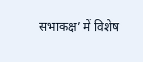सभाकक्ष’ में विशेष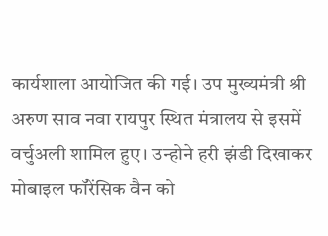कार्यशाला आयोजित की गई। उप मुख्यमंत्री श्री अरुण साव नवा रायपुर स्थित मंत्रालय से इसमें वर्चुअली शामिल हुए। उन्होने हरी झंडी दिखाकर मोबाइल फॉरेंसिक वैन को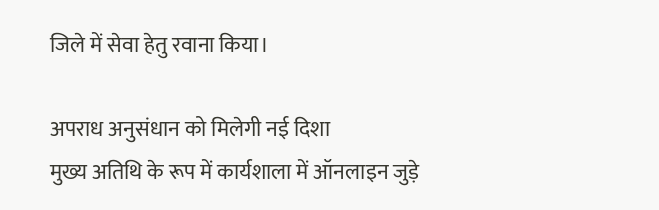जिले में सेवा हेतु रवाना किया।

अपराध अनुसंधान को मिलेगी नई दिशा
मुख्य अतिथि के रूप में कार्यशाला में ऑनलाइन जुड़े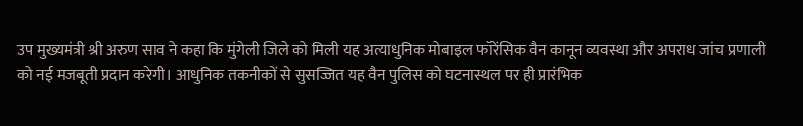उप मुख्यमंत्री श्री अरुण साव ने कहा कि मुंगेली जिले को मिली यह अत्याधुनिक मोबाइल फॉरेंसिक वैन कानून व्यवस्था और अपराध जांच प्रणाली को नई मजबूती प्रदान करेगी। आधुनिक तकनीकों से सुसज्जित यह वैन पुलिस को घटनास्थल पर ही प्रारंभिक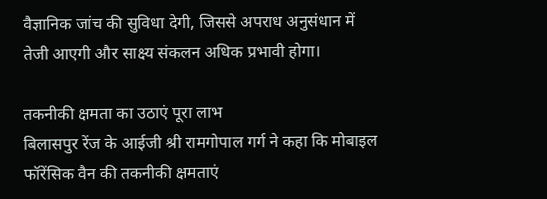वैज्ञानिक जांच की सुविधा देगी, जिससे अपराध अनुसंधान में तेजी आएगी और साक्ष्य संकलन अधिक प्रभावी होगा।

तकनीकी क्षमता का उठाएं पूरा लाभ
बिलासपुर रेंज के आईजी श्री रामगोपाल गर्ग ने कहा कि मोबाइल फॉरेंसिक वैन की तकनीकी क्षमताएं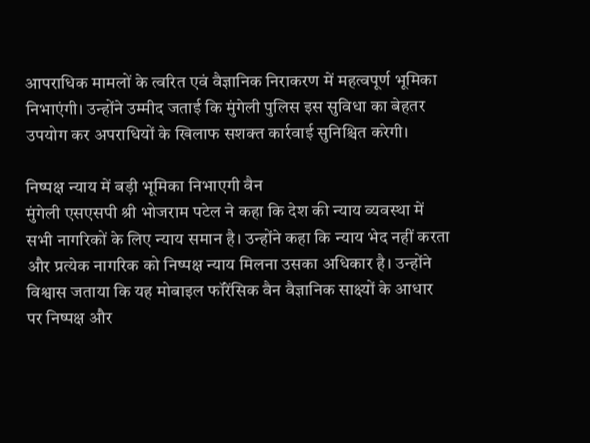आपराधिक मामलों के त्वरित एवं वैज्ञानिक निराकरण में महत्वपूर्ण भूमिका निभाएंगी। उन्होंने उम्मीद जताई कि मुंगेली पुलिस इस सुविधा का बेहतर उपयोग कर अपराधियों के खिलाफ सशक्त कार्रवाई सुनिश्चित करेगी।

निष्पक्ष न्याय में बड़ी भूमिका निभाएगी वैन
मुंगेली एसएसपी श्री भोजराम पटेल ने कहा कि देश की न्याय व्यवस्था में सभी नागरिकों के लिए न्याय समान है। उन्होंने कहा कि न्याय भेद नहीं करता और प्रत्येक नागरिक को निष्पक्ष न्याय मिलना उसका अधिकार है। उन्होंने विश्वास जताया कि यह मोबाइल फॉरेंसिक वैन वैज्ञानिक साक्ष्यों के आधार पर निष्पक्ष और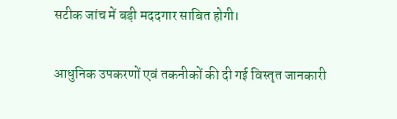सटीक जांच में बड़ी मददगार साबित होगी।

आधुनिक उपकरणों एवं तकनीकों की दी गई विस्तृत जानकारी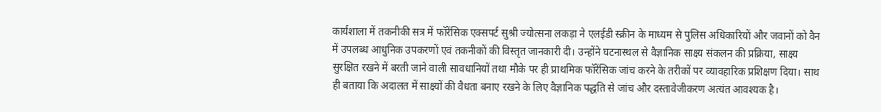कार्यशाला में तकनीकी सत्र में फॉरेंसिक एक्सपर्ट सुश्री ज्योत्सना लकड़ा ने एलईडी स्क्रीन के माध्यम से पुलिस अधिकारियों और जवानों को वैन में उपलब्ध आधुनिक उपकरणों एवं तकनीकों की विस्तृत जानकारी दी। उन्होंने घटनास्थल से वैज्ञानिक साक्ष्य संकलन की प्रक्रिया, साक्ष्य सुरक्षित रखने में बरती जाने वाली सावधानियों तथा मौके पर ही प्राथमिक फॉरेंसिक जांच करने के तरीकों पर व्यावहारिक प्रशिक्षण दिया। साथ ही बताया कि अदालत में साक्ष्यों की वैधता बनाए रखने के लिए वैज्ञानिक पद्धति से जांच और दस्तावेजीकरण अत्यंत आवश्यक है।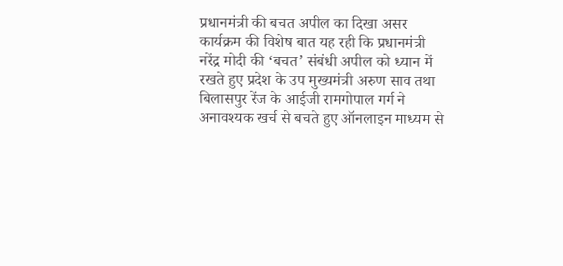प्रधानमंत्री की बचत अपील का दिखा असर
कार्यक्रम की विशेष बात यह रही कि प्रधानमंत्री नरेंद्र मोदी की ‘बचत’ संबंधी अपील को ध्यान में रखते हुए प्रदेश के उप मुख्यमंत्री अरुण साव तथा बिलासपुर रेंज के आईजी रामगोपाल गर्ग ने अनावश्यक खर्च से बचते हुए ऑनलाइन माध्यम से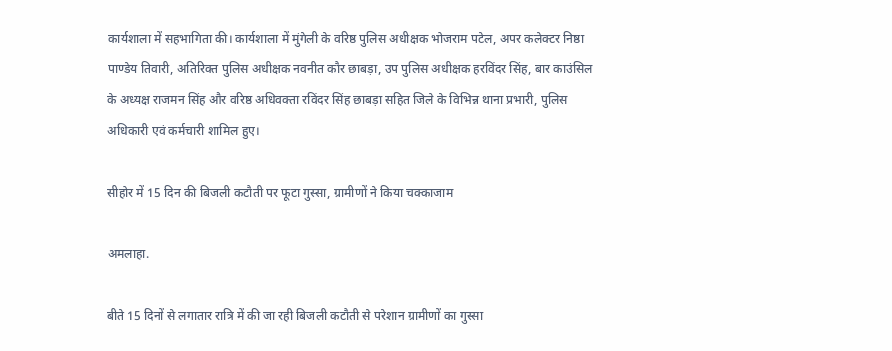कार्यशाला में सहभागिता की। कार्यशाला में मुंगेली के वरिष्ठ पुलिस अधीक्षक भोजराम पटेल, अपर कलेक्टर निष्ठा पाण्डेय तिवारी, अतिरिक्त पुलिस अधीक्षक नवनीत कौर छाबड़ा, उप पुलिस अधीक्षक हरविंदर सिंह, बार काउंसिल के अध्यक्ष राजमन सिंह और वरिष्ठ अधिवक्ता रविंदर सिंह छाबड़ा सहित जिले के विभिन्न थाना प्रभारी, पुलिस अधिकारी एवं कर्मचारी शामिल हुए।

सीहोर में 15 दिन की बिजली कटौती पर फूटा गुस्सा, ग्रामीणों ने किया चक्काजाम

अमलाहा.

बीते 15 दिनों से लगातार रात्रि में की जा रही बिजली कटौती से परेशान ग्रामीणों का गुस्सा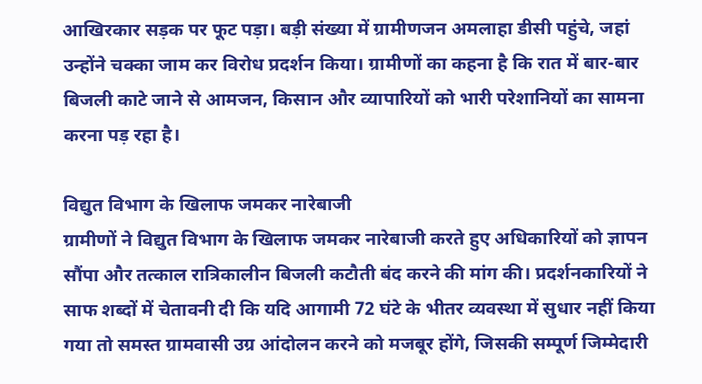आखिरकार सड़क पर फूट पड़ा। बड़ी संख्या में ग्रामीणजन अमलाहा डीसी पहुंचे, जहां उन्होंने चक्का जाम कर विरोध प्रदर्शन किया। ग्रामीणों का कहना है कि रात में बार-बार बिजली काटे जाने से आमजन, किसान और व्यापारियों को भारी परेशानियों का सामना करना पड़ रहा है।

विद्युत विभाग के खिलाफ जमकर नारेबाजी
ग्रामीणों ने विद्युत विभाग के खिलाफ जमकर नारेबाजी करते हुए अधिकारियों को ज्ञापन सौंपा और तत्काल रात्रिकालीन बिजली कटौती बंद करने की मांग की। प्रदर्शनकारियों ने साफ शब्दों में चेतावनी दी कि यदि आगामी 72 घंटे के भीतर व्यवस्था में सुधार नहीं किया गया तो समस्त ग्रामवासी उग्र आंदोलन करने को मजबूर होंगे, जिसकी सम्पूर्ण जिम्मेदारी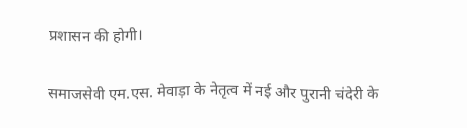प्रशासन की होगी।

समाजसेवी एम.एस. मेवाड़ा के नेतृत्व में नई और पुरानी चंदेरी के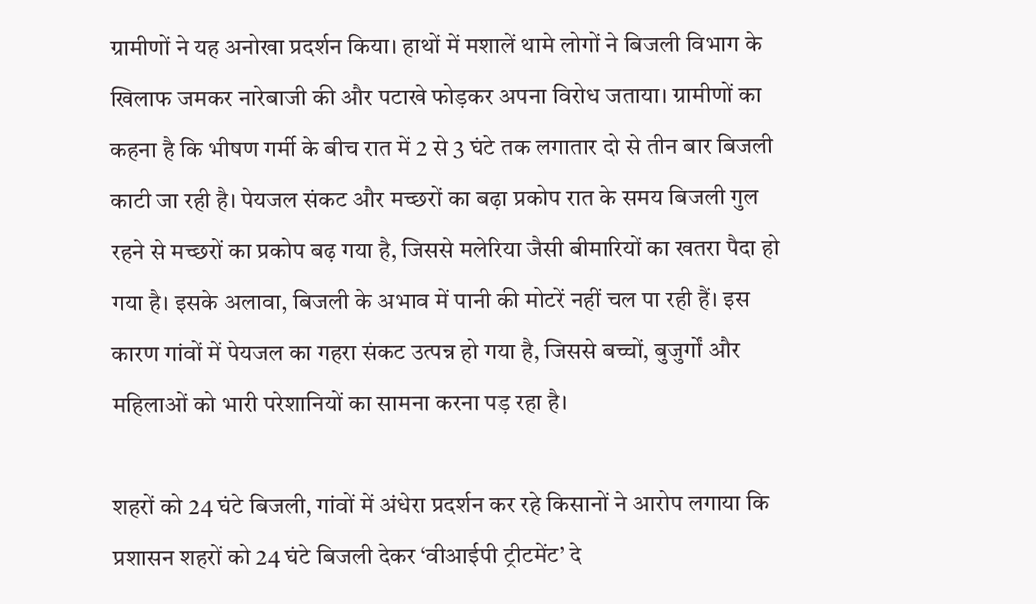ग्रामीणों ने यह अनोखा प्रदर्शन किया। हाथों में मशालें थामे लोगों ने बिजली विभाग के खिलाफ जमकर नारेबाजी की और पटाखे फोड़कर अपना विरोध जताया। ग्रामीणों का कहना है कि भीषण गर्मी के बीच रात में 2 से 3 घंटे तक लगातार दो से तीन बार बिजली काटी जा रही है। पेयजल संकट और मच्छरों का बढ़ा प्रकोप रात के समय बिजली गुल रहने से मच्छरों का प्रकोप बढ़ गया है, जिससे मलेरिया जैसी बीमारियों का खतरा पैदा हो गया है। इसके अलावा, बिजली के अभाव में पानी की मोटरें नहीं चल पा रही हैं। इस कारण गांवों में पेयजल का गहरा संकट उत्पन्न हो गया है, जिससे बच्चों, बुजुर्गों और महिलाओं को भारी परेशानियों का सामना करना पड़ रहा है।

शहरों को 24 घंटे बिजली, गांवों में अंधेरा प्रदर्शन कर रहे किसानों ने आरोप लगाया कि प्रशासन शहरों को 24 घंटे बिजली देकर ‘वीआईपी ट्रीटमेंट’ दे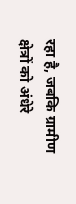रहा है, जबकि ग्रामीण क्षेत्रों को अंधेरे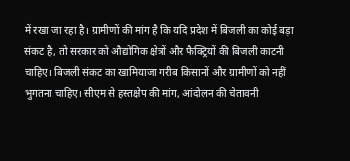में रखा जा रहा है। ग्रामीणों की मांग है कि यदि प्रदेश में बिजली का कोई बड़ा संकट है, तो सरकार को औद्योगिक क्षेत्रों और फैक्ट्रियों की बिजली काटनी चाहिए। बिजली संकट का खामियाजा गरीब किसानों और ग्रामीणों को नहीं भुगतना चाहिए। सीएम से हस्तक्षेप की मांग, आंदोलन की चेतावनी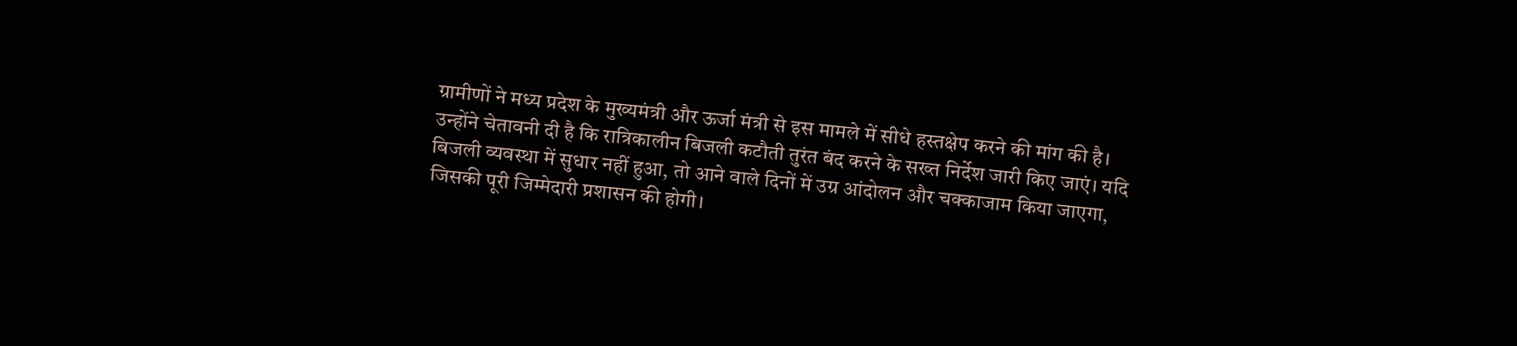ग्रामीणों ने मध्य प्रदेश के मुख्यमंत्री और ऊर्जा मंत्री से इस मामले में सीधे हस्तक्षेप करने की मांग की है। उन्होंने चेतावनी दी है कि रात्रिकालीन बिजली कटौती तुरंत बंद करने के सख्त निर्देश जारी किए जाएं। यदि बिजली व्यवस्था में सुधार नहीं हुआ, तो आने वाले दिनों में उग्र आंदोलन और चक्काजाम किया जाएगा, जिसकी पूरी जिम्मेदारी प्रशासन की होगी।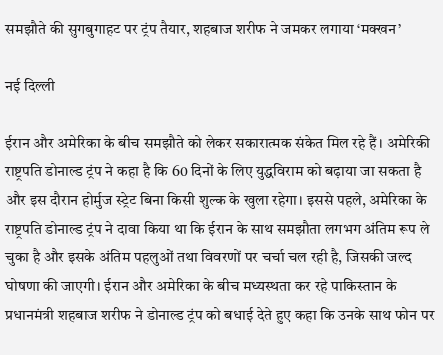समझौते की सुगबुगाहट पर ट्रंप तैयार, शहबाज शरीफ ने जमकर लगाया ‘मक्खन’

नई दिल्ली

ईरान और अमेरिका के बीच समझौते को लेकर सकारात्मक संकेत मिल रहे हैं। अमेरिकी राष्ट्रपति डोनाल्ड ट्रंप ने कहा है कि 60 दिनों के लिए युद्धविराम को बढ़ाया जा सकता है और इस दौरान होर्मुज स्ट्रेट बिना किसी शुल्क के खुला रहेगा। इससे पहले, अमेरिका के राष्ट्रपति डोनाल्ड ट्रंप ने दावा किया था कि ईरान के साथ समझौता लगभग अंतिम रूप ले चुका है और इसके अंतिम पहलुओं तथा विवरणों पर चर्चा चल रही है, जिसकी जल्द घोषणा की जाएगी। ईरान और अमेरिका के बीच मध्यस्थता कर रहे पाकिस्तान के प्रधानमंत्री शहबाज शरीफ ने डोनाल्ड ट्रंप को बधाई देते हुए कहा कि उनके साथ फोन पर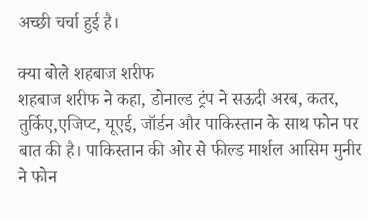अच्छी चर्चा हुई है।

क्या बोले शहबाज शरीफ
शहबाज शरीफ ने कहा, डोनाल्ड ट्रंप ने सऊदी अरब, कतर, तुर्किए,एजिप्ट, यूएई, जॉर्डन और पाकिस्तान के साथ फोन पर बात की है। पाकिस्तान की ओर से फील्ड मार्शल आसिम मुनीर ने फोन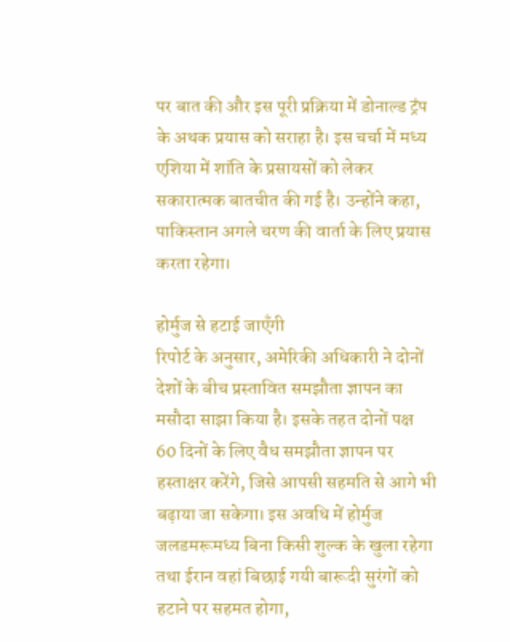पर बात की और इस पूरी प्रक्रिया में डोनाल्ड ट्रंप के अथक प्रयास को सराहा है। इस चर्चा में मध्य एशिया में शांति के प्रसायसों को लेकर सकारात्मक बातचीत की गई है। उन्होंने कहा, पाकिस्तान अगले चरण की वार्ता के लिए प्रयास करता रहेगा।

होर्मुज से हटाई जाएँगी
रिपोर्ट के अनुसार, अमेरिकी अधिकारी ने दोनों देशों के बीच प्रस्तावित समझौता ज्ञापन का मसौदा साझा किया है। इसके तहत दोनों पक्ष 60 दिनों के लिए वैध समझौता ज्ञापन पर हस्ताक्षर करेंगे, जिसे आपसी सहमति से आगे भी बढ़ाया जा सकेगा। इस अवधि में होर्मुज जलडमरूमध्य बिना किसी शुल्क के खुला रहेगा तथा ईरान वहां बिछाई गयी बारूदी सुरंगों को हटाने पर सहमत होगा,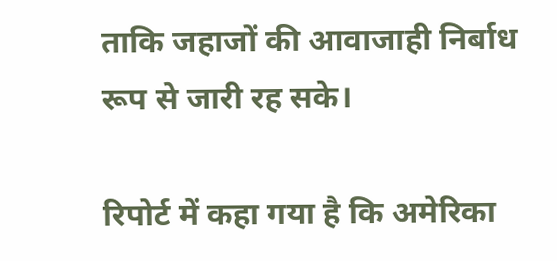ताकि जहाजों की आवाजाही निर्बाध रूप से जारी रह सके।

रिपोर्ट में कहा गया है कि अमेरिका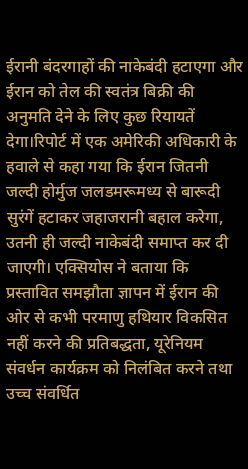ईरानी बंदरगाहों की नाकेबंदी हटाएगा और ईरान को तेल की स्वतंत्र बिक्री की अनुमति देने के लिए कुछ रियायतें देगा।रिपोर्ट में एक अमेरिकी अधिकारी के हवाले से कहा गया कि ईरान जितनी जल्दी होर्मुज जलडमरूमध्य से बारूदी सुरंगें हटाकर जहाजरानी बहाल करेगा, उतनी ही जल्दी नाकेबंदी समाप्त कर दी जाएगी। एक्सियोस ने बताया कि प्रस्तावित समझौता ज्ञापन में ईरान की ओर से कभी परमाणु हथियार विकसित नहीं करने की प्रतिबद्धता, यूरेनियम संवर्धन कार्यक्रम को निलंबित करने तथा उच्च संवर्धित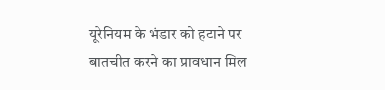यूरेनियम के भंडार को हटाने पर बातचीत करने का प्रावधान मिल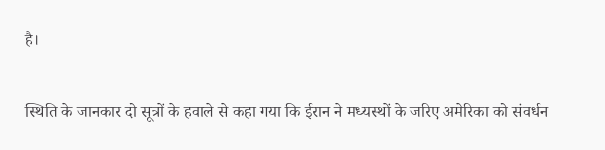है।

स्थिति के जानकार दो सूत्रों के हवाले से कहा गया कि ईरान ने मध्यस्थों के जरिए अमेरिका को संवर्धन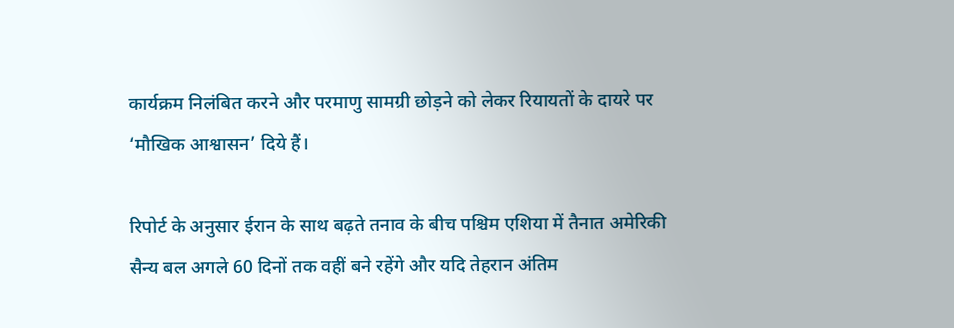कार्यक्रम निलंबित करने और परमाणु सामग्री छोड़ने को लेकर रियायतों के दायरे पर ‘मौखिक आश्वासन’ दिये हैं।

रिपोर्ट के अनुसार ईरान के साथ बढ़ते तनाव के बीच पश्चिम एशिया में तैनात अमेरिकी सैन्य बल अगले 60 दिनों तक वहीं बने रहेंगे और यदि तेहरान अंतिम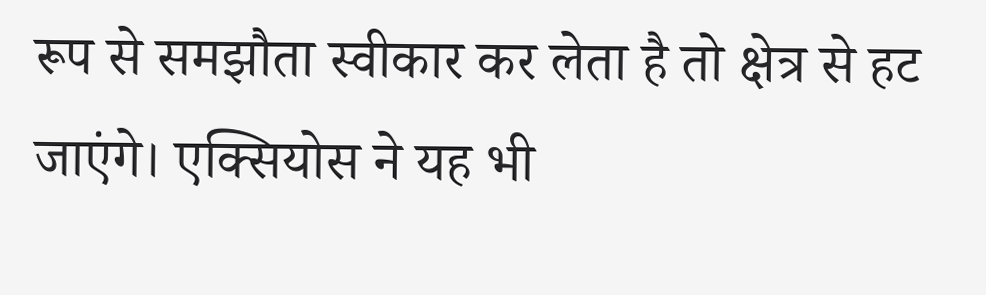रूप से समझौता स्वीकार कर लेता है तो क्षेत्र से हट जाएंगे। एक्सियोस ने यह भी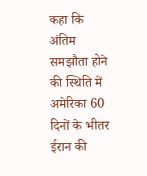कहा कि अंतिम समझौता होने की स्थिति में अमेरिका 60 दिनों के भीतर ईरान की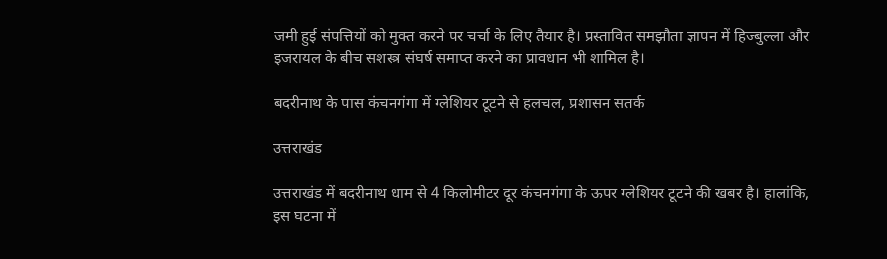जमी हुई संपत्तियों को मुक्त करने पर चर्चा के लिए तैयार है। प्रस्तावित समझौता ज्ञापन में हिज्बुल्ला और इजरायल के बीच सशस्त्र संघर्ष समाप्त करने का प्रावधान भी शामिल है।

बदरीनाथ के पास कंचनगंगा में ग्लेशियर टूटने से हलचल, प्रशासन सतर्क

उत्तराखंड

उत्तराखंड में बदरीनाथ धाम से 4 किलोमीटर दूर कंचनगंगा के ऊपर ग्लेशियर टूटने की खबर है। हालांकि, इस घटना में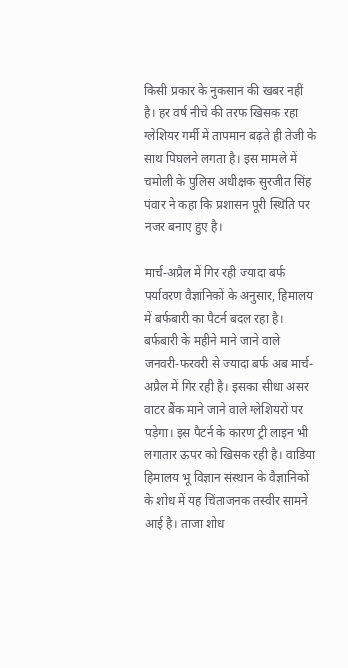किसी प्रकार के नुकसान की खबर नहीं है। हर वर्ष नीचे की तरफ खिसक रहा ग्लेशियर गर्मी में तापमान बढ़ते ही तेजी के साथ पिघलने लगता है। इस मामले में चमोली के पुलिस अधीक्षक सुरजीत सिंह पंवार ने कहा कि प्रशासन पूरी स्थिति पर नजर बनाए हुए है।

मार्च-अप्रैल में गिर रही ज्यादा बर्फ
पर्यावरण वैज्ञानिकों के अनुसार, हिमालय में बर्फबारी का पैटर्न बदल रहा है। बर्फबारी के महीने माने जाने वाले जनवरी-फरवरी से ज्यादा बर्फ अब मार्च-अप्रैल में गिर रही है। इसका सीधा असर वाटर बैंक माने जाने वाले ग्लेशियरों पर पड़ेगा। इस पैटर्न के कारण ट्री लाइन भी लगातार ऊपर को खिसक रही है। वाडिया हिमालय भू विज्ञान संस्थान के वैज्ञानिकों के शोध में यह चिंताजनक तस्वीर सामने आई है। ताजा शोध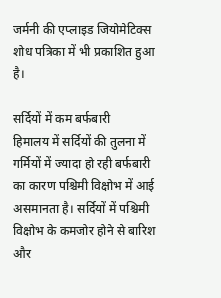जर्मनी की एप्लाइड जियोमेटिक्स शोध पत्रिका में भी प्रकाशित हुआ है।

सर्दियों में कम बर्फबारी
हिमालय में सर्दियों की तुलना में गर्मियों में ज्यादा हो रही बर्फबारी का कारण पश्चिमी विक्षोभ में आई असमानता है। सर्दियों में पश्चिमी विक्षोभ के कमजोर होने से बारिश और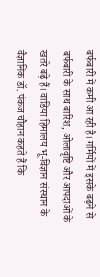बर्फबारी में कमी आ रही है। गर्मियों में इसके बढ़ने से बर्फबारी के साथ बारिश, ओलावृष्टि और आपदाओं के खतरे बढ़े हैं। वाडिया हिमालय भू-विज्ञान संस्थान के वैज्ञानिक डॉ. पंकज चौहान कहते हैं कि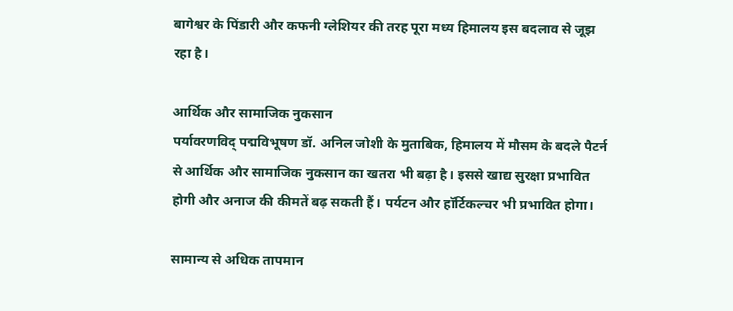बागेश्वर के पिंडारी और कफनी ग्लेशियर की तरह पूरा मध्य हिमालय इस बदलाव से जूझ रहा है।

आर्थिक और सामाजिक नुकसान
पर्यावरणविद् पद्मविभूषण डॉ. अनिल जोशी के मुताबिक, हिमालय में मौसम के बदले पैटर्न से आर्थिक और सामाजिक नुकसान का खतरा भी बढ़ा है। इससे खाद्य सुरक्षा प्रभावित होगी और अनाज की कीमतें बढ़ सकती हैं। पर्यटन और हॉर्टिकल्चर भी प्रभावित होगा।

सामान्य से अधिक तापमान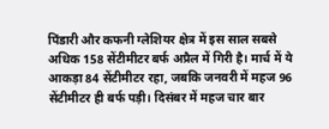पिंडारी और कफनी ग्लेशियर क्षेत्र में इस साल सबसे अधिक 158 सेंटीमीटर बर्फ अप्रैल में गिरी है। मार्च में ये आकड़ा 84 सेंटीमीटर रहा, जबकि जनवरी में महज 96 सेंटीमीटर ही बर्फ पड़ी। दिसंबर में महज चार बार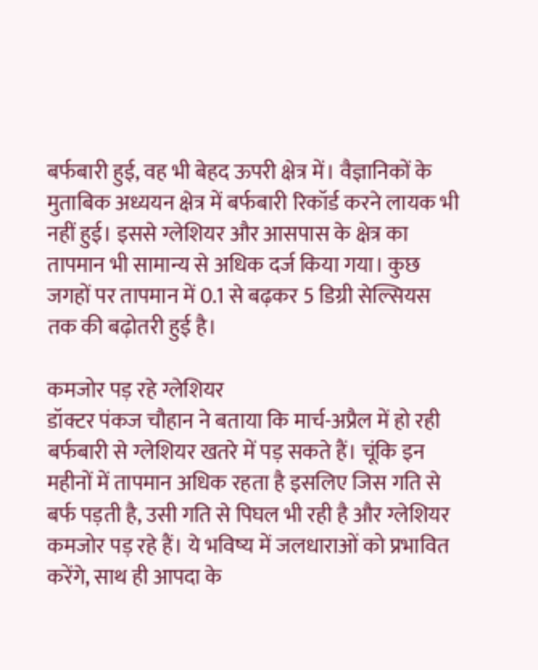बर्फबारी हुई, वह भी बेहद ऊपरी क्षेत्र में। वैज्ञानिकों के मुताबिक अध्ययन क्षेत्र में बर्फबारी रिकॉर्ड करने लायक भी नहीं हुई। इससे ग्लेशियर और आसपास के क्षेत्र का तापमान भी सामान्य से अधिक दर्ज किया गया। कुछ जगहों पर तापमान में 0.1 से बढ़कर 5 डिग्री सेल्सियस तक की बढ़ोतरी हुई है।

कमजोर पड़ रहे ग्लेशियर
डॉक्टर पंकज चौहान ने बताया कि मार्च-अप्रैल में हो रही बर्फबारी से ग्लेशियर खतरे में पड़ सकते हैं। चूंकि इन महीनों में तापमान अधिक रहता है इसलिए जिस गति से बर्फ पड़ती है, उसी गति से पिघल भी रही है और ग्लेशियर कमजोर पड़ रहे हैं। ये भविष्य में जलधाराओं को प्रभावित करेंगे, साथ ही आपदा के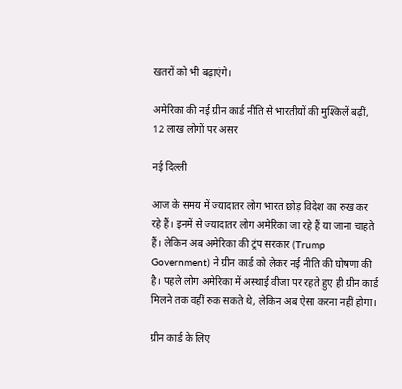खतरों को भी बढ़ाएंगे।

अमेरिका की नई ग्रीन कार्ड नीति से भारतीयों की मुश्किलें बढ़ीं, 12 लाख लोगों पर असर

नई दिल्ली

आज के समय में ज्यादातर लोग भारत छोड़ विदेश का रुख कर रहे हैं। इनमें से ज्यादातर लोग अमेरिका जा रहे हैं या जाना चाहते हैं। लेकिन अब अमेरिका की ट्रंप सरकार (Trump Government) ने ग्रीन कार्ड को लेकर नई नीति की घोषणा की है। पहले लोग अमेरिका में अस्थाई वीजा पर रहते हुए ही ग्रीन कार्ड मिलने तक वहीं रुक सकते थे, लेकिन अब ऐसा करना नहीं होगा।

ग्रीन कार्ड के लिए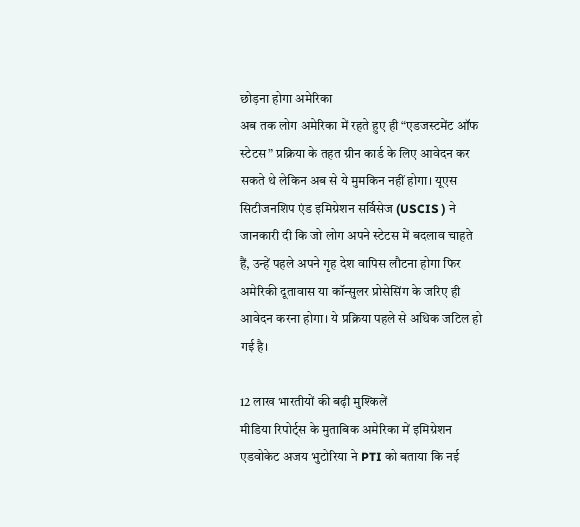छोड़ना होगा अमेरिका
अब तक लोग अमेरिका में रहते हुए ही “एडजस्टमेंट ऑफ स्टेटस” प्रक्रिया के तहत ग्रीन कार्ड के लिए आवेदन कर सकते थे लेकिन अब से ये मुमकिन नहीं होगा। यूएस सिटीजनशिप एंड इमिग्रेशन सर्विसेज (USCIS ) ने जानकारी दी कि जो लोग अपने स्टेटस में बदलाव चाहते हैं, उन्हें पहले अपने गृह देश वापिस लौटना होगा फिर अमेरिकी दूतावास या कॉन्सुलर प्रोसेसिंग के जरिए ही आवेदन करना होगा। ये प्रक्रिया पहले से अधिक जटिल हो गई है।

12 लाख भारतीयों की बढ़ी मुश्किलें
मीडिया रिपोर्ट्स के मुताबिक अमेरिका में इमिग्रेशन एडवोकेट अजय भुटोरिया ने PTI को बताया कि नई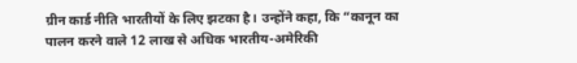ग्रीन कार्ड नीति भारतीयों के लिए झटका है। उन्होंने कहा, कि “कानून का पालन करने वाले 12 लाख से अधिक भारतीय-अमेरिकी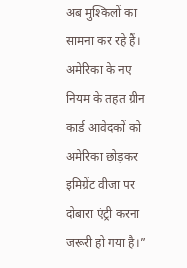अब मुश्किलों का सामना कर रहे हैं। अमेरिका के नए नियम के तहत ग्रीन कार्ड आवेदकों को अमेरिका छोड़कर इमिग्रेंट वीजा पर दोबारा एंट्री करना जरूरी हो गया है।”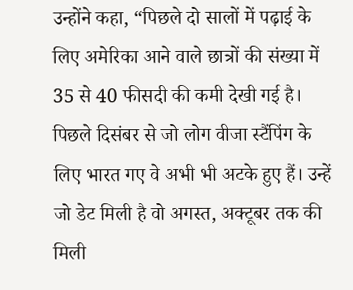उन्होंने कहा, “पिछले दो सालों में पढ़ाई के लिए अमेरिका आने वाले छात्रों की संख्या में 35 से 40 फीसदी की कमी देखी गई है। पिछले दिसंबर से जो लोग वीजा स्टैंपिंग के लिए भारत गए वे अभी भी अटके हुए हैं। उन्हें जो डेट मिली है वो अगस्त, अक्टूबर तक की मिली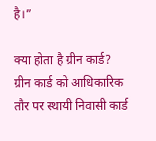है।”

क्या होता है ग्रीन कार्ड?
ग्रीन कार्ड को आधिकारिक तौर पर स्थायी निवासी कार्ड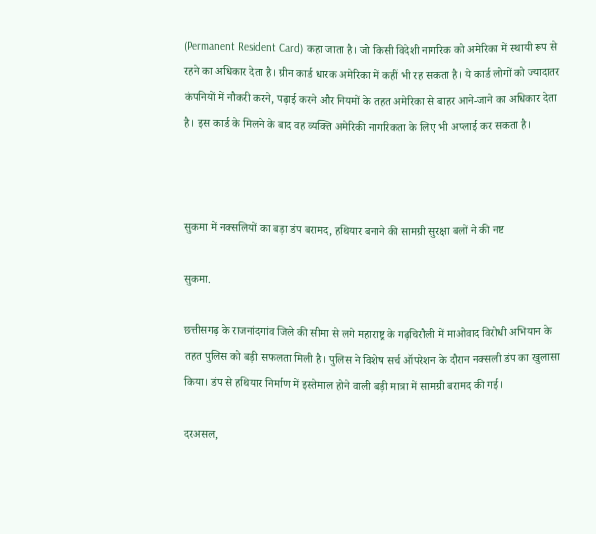(Permanent Resident Card) कहा जाता है। जो किसी विदेशी नागरिक को अमेरिका में स्थायी रूप से रहने का अधिकार देता है। ग्रीन कार्ड धारक अमेरिका में कहीं भी रह सकता है। ये कार्ड लोगों को ज्यादातर कंपनियों में नौकरी करने, पढ़ाई करने और नियमों के तहत अमेरिका से बाहर आने-जाने का अधिकार देता है। इस कार्ड के मिलने के बाद वह व्यक्ति अमेरिकी नागरिकता के लिए भी अप्लाई कर सकता है।



सुकमा में नक्सलियों का बड़ा डंप बरामद, हथियार बनाने की सामग्री सुरक्षा बलों ने की नष्ट

सुकमा.

छत्तीसगढ़ के राजनांदगांव जिले की सीमा से लगे महाराष्ट्र के गढ़चिरौली में माओवाद विरोधी अभियान के तहत पुलिस को बड़ी सफलता मिली है। पुलिस ने विशेष सर्च ऑपरेशन के दौरान नक्सली डंप का खुलासा किया। डंप से हथियार निर्माण में इस्तेमाल होने वाली बड़ी मात्रा में सामग्री बरामद की गई।

दरअसल,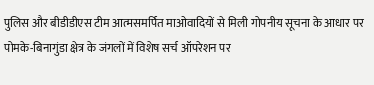पुलिस और बीडीडीएस टीम आत्मसमर्पित माओवादियों से मिली गोपनीय सूचना के आधार पर पोमके-बिनागुंडा क्षेत्र के जंगलों में विशेष सर्च ऑपरेशन पर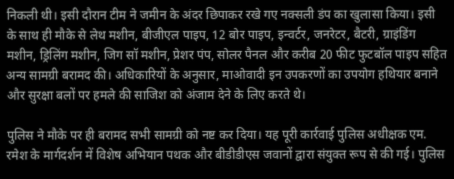निकली थी। इसी दौरान टीम ने जमीन के अंदर छिपाकर रखे गए नक्सली डंप का खुलासा किया। इसी के साथ ही मौके से लेथ मशीन, बीजीएल पाइप, 12 बोर पाइप, इन्वर्टर, जनरेटर, बैटरी, ग्राइंडिंग मशीन, ड्रिलिंग मशीन, जिग सॉ मशीन, प्रेशर पंप, सोलर पैनल और करीब 20 फीट फुटबॉल पाइप सहित अन्य सामग्री बरामद की। अधिकारियों के अनुसार, माओवादी इन उपकरणों का उपयोग हथियार बनाने और सुरक्षा बलों पर हमले की साजिश को अंजाम देने के लिए करते थे।

पुलिस ने मौके पर ही बरामद सभी सामग्री को नष्ट कर दिया। यह पूरी कार्रवाई पुलिस अधीक्षक एम. रमेश के मार्गदर्शन में विशेष अभियान पथक और बीडीडीएस जवानों द्वारा संयुक्त रूप से की गई। पुलिस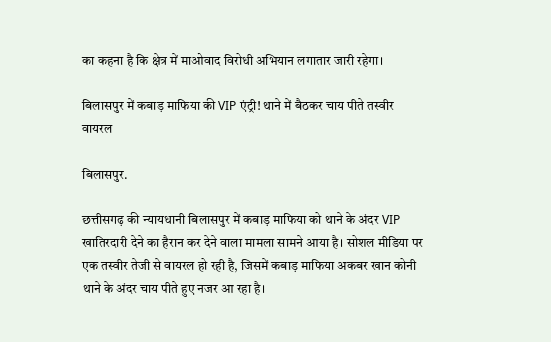का कहना है कि क्षेत्र में माओवाद विरोधी अभियान लगातार जारी रहेगा।

बिलासपुर में कबाड़ माफिया की VIP एंट्री! थाने में बैठकर चाय पीते तस्वीर वायरल

बिलासपुर.

छत्तीसगढ़ की न्यायधानी बिलासपुर में कबाड़ माफिया को थाने के अंदर VIP खातिरदारी देने का हैरान कर देने वाला मामला सामने आया है। सोशल मीडिया पर एक तस्वीर तेजी से वायरल हो रही है, जिसमें कबाड़ माफिया अकबर खान कोनी थाने के अंदर चाय पीते हुए नजर आ रहा है।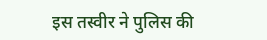इस तस्वीर ने पुलिस की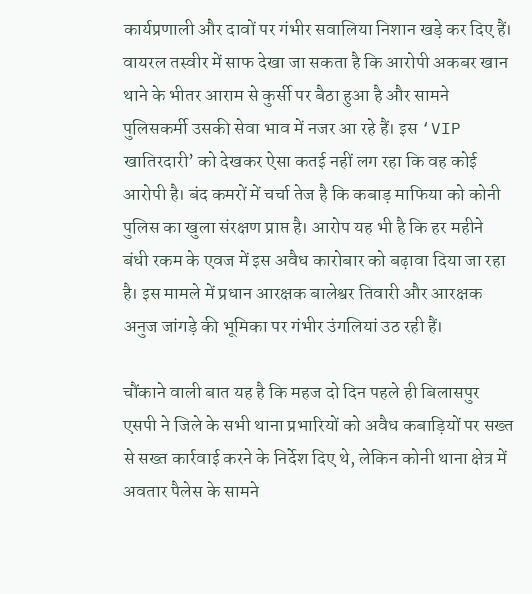कार्यप्रणाली और दावों पर गंभीर सवालिया निशान खड़े कर दिए हैं। वायरल तस्वीर में साफ देखा जा सकता है कि आरोपी अकबर खान थाने के भीतर आराम से कुर्सी पर बैठा हुआ है और सामने पुलिसकर्मी उसकी सेवा भाव में नजर आ रहे हैं। इस ‘VIP खातिरदारी’ को देखकर ऐसा कतई नहीं लग रहा कि वह कोई आरोपी है। बंद कमरों में चर्चा तेज है कि कबाड़ माफिया को कोनी पुलिस का खुला संरक्षण प्राप्त है। आरोप यह भी है कि हर महीने बंधी रकम के एवज में इस अवैध कारोबार को बढ़ावा दिया जा रहा है। इस मामले में प्रधान आरक्षक बालेश्वर तिवारी और आरक्षक अनुज जांगड़े की भूमिका पर गंभीर उंगलियां उठ रही हैं।

चौंकाने वाली बात यह है कि महज दो दिन पहले ही बिलासपुर एसपी ने जिले के सभी थाना प्रभारियों को अवैध कबाड़ियों पर सख्त से सख्त कार्रवाई करने के निर्देश दिए थे, लेकिन कोनी थाना क्षेत्र में अवतार पैलेस के सामने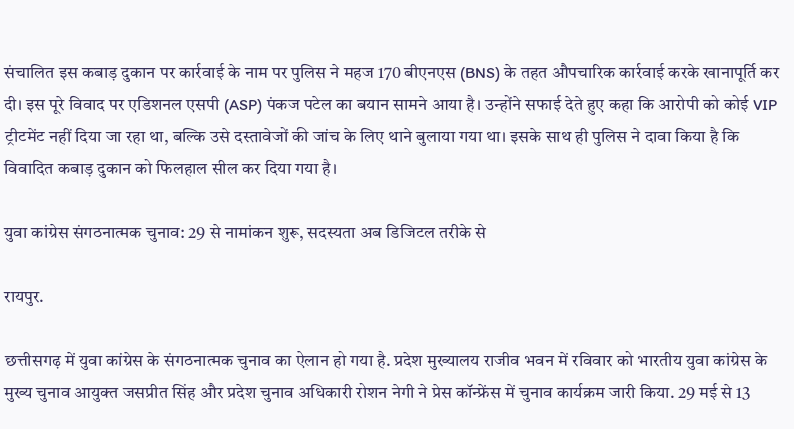संचालित इस कबाड़ दुकान पर कार्रवाई के नाम पर पुलिस ने महज 170 बीएनएस (BNS) के तहत औपचारिक कार्रवाई करके खानापूर्ति कर दी। इस पूरे विवाद पर एडिशनल एसपी (ASP) पंकज पटेल का बयान सामने आया है। उन्होंने सफाई देते हुए कहा कि आरोपी को कोई VIP ट्रीटमेंट नहीं दिया जा रहा था, बल्कि उसे दस्तावेजों की जांच के लिए थाने बुलाया गया था। इसके साथ ही पुलिस ने दावा किया है कि विवादित कबाड़ दुकान को फिलहाल सील कर दिया गया है।

युवा कांग्रेस संगठनात्मक चुनाव: 29 से नामांकन शुरू, सदस्यता अब डिजिटल तरीके से

रायपुर.

छत्तीसगढ़ में युवा कांग्रेस के संगठनात्मक चुनाव का ऐलान हो गया है. प्रदेश मुख्यालय राजीव भवन में रविवार को भारतीय युवा कांग्रेस के मुख्य चुनाव आयुक्त जसप्रीत सिंह और प्रदेश चुनाव अधिकारी रोशन नेगी ने प्रेस कॉन्फ्रेंस में चुनाव कार्यक्रम जारी किया. 29 मई से 13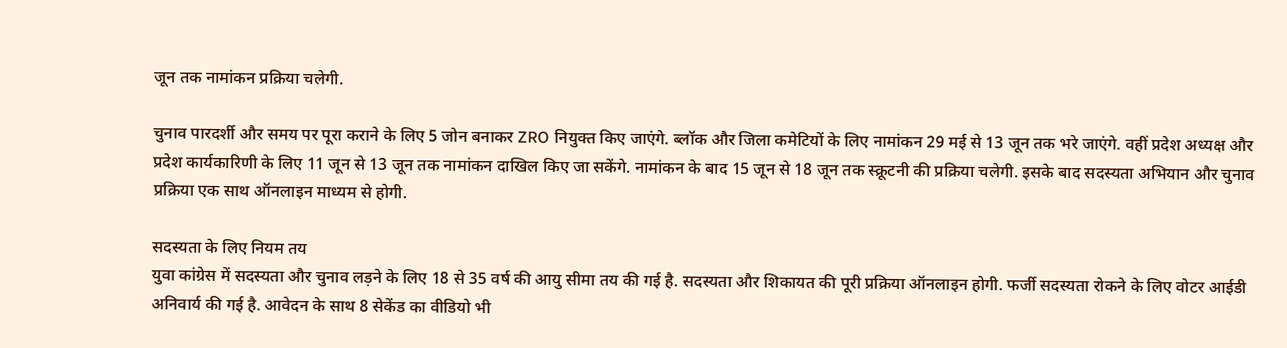जून तक नामांकन प्रक्रिया चलेगी.

चुनाव पारदर्शी और समय पर पूरा कराने के लिए 5 जोन बनाकर ZRO नियुक्त किए जाएंगे. ब्लॉक और जिला कमेटियों के लिए नामांकन 29 मई से 13 जून तक भरे जाएंगे. वहीं प्रदेश अध्यक्ष और प्रदेश कार्यकारिणी के लिए 11 जून से 13 जून तक नामांकन दाखिल किए जा सकेंगे. नामांकन के बाद 15 जून से 18 जून तक स्क्रूटनी की प्रक्रिया चलेगी. इसके बाद सदस्यता अभियान और चुनाव प्रक्रिया एक साथ ऑनलाइन माध्यम से होगी.

सदस्यता के लिए नियम तय
युवा कांग्रेस में सदस्यता और चुनाव लड़ने के लिए 18 से 35 वर्ष की आयु सीमा तय की गई है. सदस्यता और शिकायत की पूरी प्रक्रिया ऑनलाइन होगी. फर्जी सदस्यता रोकने के लिए वोटर आईडी अनिवार्य की गई है. आवेदन के साथ 8 सेकेंड का वीडियो भी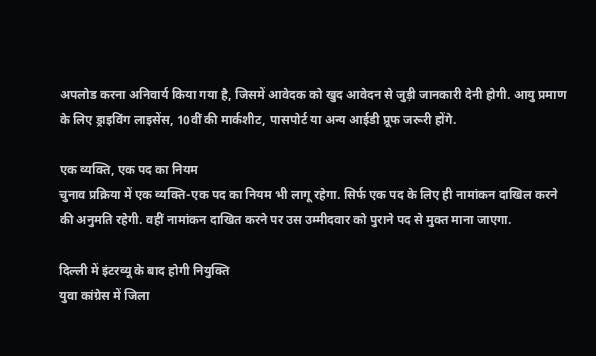अपलोड करना अनिवार्य किया गया है, जिसमें आवेदक को खुद आवेदन से जुड़ी जानकारी देनी होगी. आयु प्रमाण के लिए ड्राइविंग लाइसेंस, 10वीं की मार्कशीट, पासपोर्ट या अन्य आईडी प्रूफ जरूरी होंगे.

एक व्यक्ति, एक पद का नियम
चुनाव प्रक्रिया में एक व्यक्ति-एक पद का नियम भी लागू रहेगा. सिर्फ एक पद के लिए ही नामांकन दाखिल करने की अनुमति रहेगी. वहीं नामांकन दाखित करने पर उस उम्मीदवार को पुराने पद से मुक्त माना जाएगा.

दिल्ली में इंटरव्यू के बाद होगी नियुक्ति
युवा कांग्रेस में जिला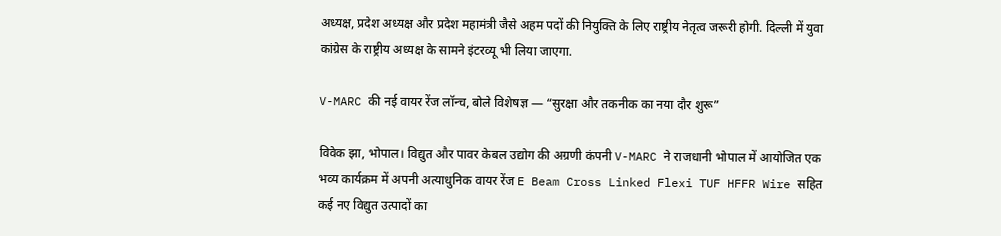अध्यक्ष, प्रदेश अध्यक्ष और प्रदेश महामंत्री जैसे अहम पदों की नियुक्ति के लिए राष्ट्रीय नेतृत्व जरूरी होगी. दिल्ली में युवा कांग्रेस के राष्ट्रीय अध्यक्ष के सामने इंटरव्यू भी लिया जाएगा.

V-MARC की नई वायर रेंज लॉन्च, बोले विशेषज्ञ — “सुरक्षा और तकनीक का नया दौर शुरू”

विवेक झा, भोपाल। विद्युत और पावर केबल उद्योग की अग्रणी कंपनी V-MARC ने राजधानी भोपाल में आयोजित एक भव्य कार्यक्रम में अपनी अत्याधुनिक वायर रेंज E Beam Cross Linked Flexi TUF HFFR Wire सहित कई नए विद्युत उत्पादों का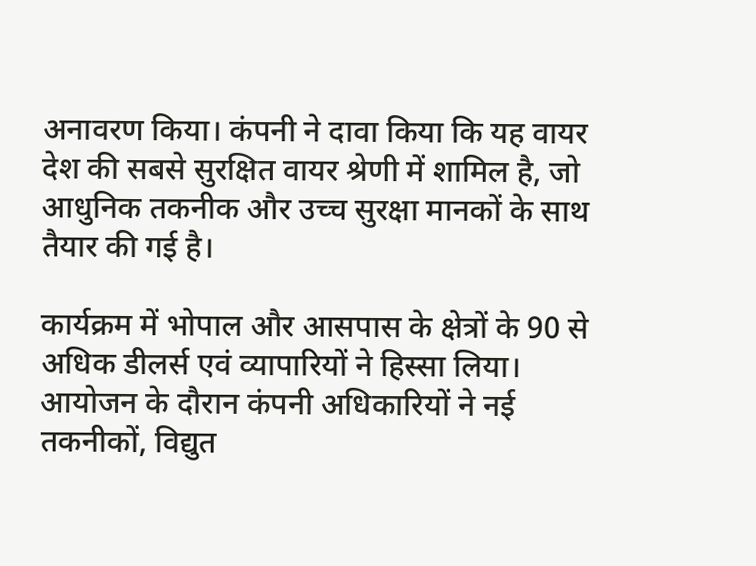अनावरण किया। कंपनी ने दावा किया कि यह वायर देश की सबसे सुरक्षित वायर श्रेणी में शामिल है, जो आधुनिक तकनीक और उच्च सुरक्षा मानकों के साथ तैयार की गई है।

कार्यक्रम में भोपाल और आसपास के क्षेत्रों के 90 से अधिक डीलर्स एवं व्यापारियों ने हिस्सा लिया। आयोजन के दौरान कंपनी अधिकारियों ने नई तकनीकों, विद्युत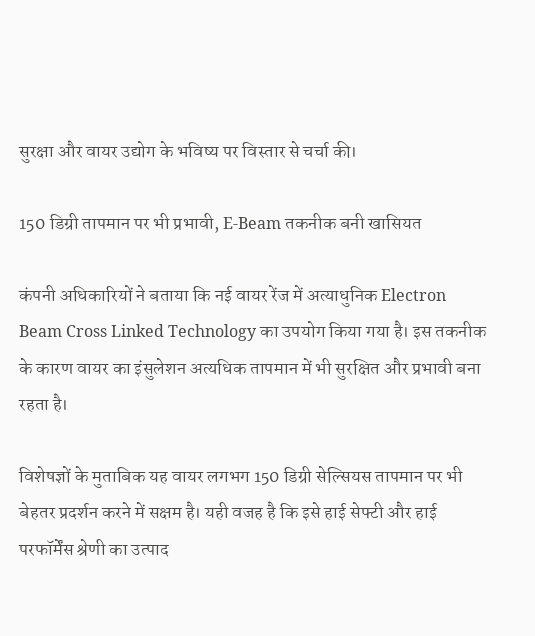सुरक्षा और वायर उद्योग के भविष्य पर विस्तार से चर्चा की।

150 डिग्री तापमान पर भी प्रभावी, E-Beam तकनीक बनी खासियत

कंपनी अधिकारियों ने बताया कि नई वायर रेंज में अत्याधुनिक Electron Beam Cross Linked Technology का उपयोग किया गया है। इस तकनीक के कारण वायर का इंसुलेशन अत्यधिक तापमान में भी सुरक्षित और प्रभावी बना रहता है।

विशेषज्ञों के मुताबिक यह वायर लगभग 150 डिग्री सेल्सियस तापमान पर भी बेहतर प्रदर्शन करने में सक्षम है। यही वजह है कि इसे हाई सेफ्टी और हाई परफॉर्मेंस श्रेणी का उत्पाद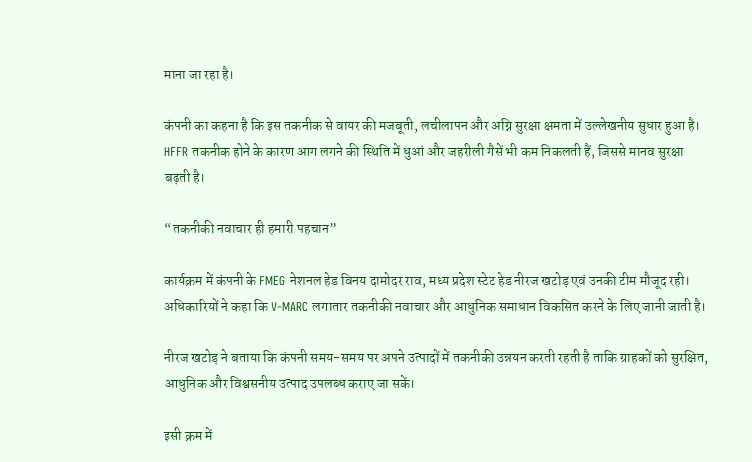माना जा रहा है।

कंपनी का कहना है कि इस तकनीक से वायर की मजबूती, लचीलापन और अग्नि सुरक्षा क्षमता में उल्लेखनीय सुधार हुआ है। HFFR तकनीक होने के कारण आग लगने की स्थिति में धुआं और जहरीली गैसें भी कम निकलती हैं, जिससे मानव सुरक्षा बढ़ती है।

“तकनीकी नवाचार ही हमारी पहचान”

कार्यक्रम में कंपनी के FMEG नेशनल हेड विनय दामोदर राव, मध्य प्रदेश स्टेट हेड नीरज खटोड़ एवं उनकी टीम मौजूद रही। अधिकारियों ने कहा कि V-MARC लगातार तकनीकी नवाचार और आधुनिक समाधान विकसित करने के लिए जानी जाती है।

नीरज खटोड़ ने बताया कि कंपनी समय-समय पर अपने उत्पादों में तकनीकी उन्नयन करती रहती है ताकि ग्राहकों को सुरक्षित, आधुनिक और विश्वसनीय उत्पाद उपलब्ध कराए जा सकें।

इसी क्रम में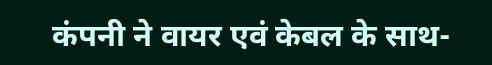कंपनी ने वायर एवं केबल के साथ-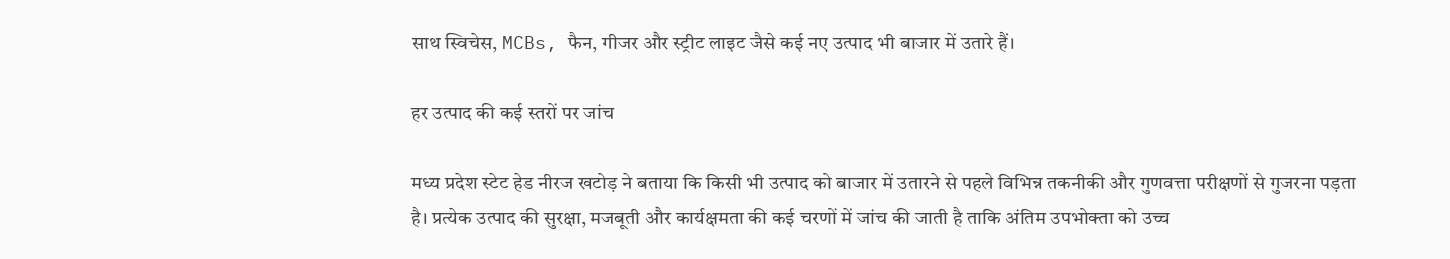साथ स्विचेस, MCBs, फैन, गीजर और स्ट्रीट लाइट जैसे कई नए उत्पाद भी बाजार में उतारे हैं।

हर उत्पाद की कई स्तरों पर जांच

मध्य प्रदेश स्टेट हेड नीरज खटोड़ ने बताया कि किसी भी उत्पाद को बाजार में उतारने से पहले विभिन्न तकनीकी और गुणवत्ता परीक्षणों से गुजरना पड़ता है। प्रत्येक उत्पाद की सुरक्षा, मजबूती और कार्यक्षमता की कई चरणों में जांच की जाती है ताकि अंतिम उपभोक्ता को उच्च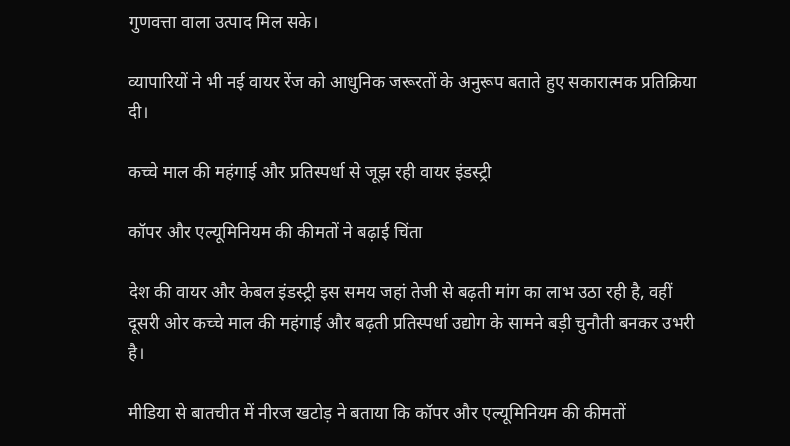गुणवत्ता वाला उत्पाद मिल सके।

व्यापारियों ने भी नई वायर रेंज को आधुनिक जरूरतों के अनुरूप बताते हुए सकारात्मक प्रतिक्रिया दी।

कच्चे माल की महंगाई और प्रतिस्पर्धा से जूझ रही वायर इंडस्ट्री

कॉपर और एल्यूमिनियम की कीमतों ने बढ़ाई चिंता

देश की वायर और केबल इंडस्ट्री इस समय जहां तेजी से बढ़ती मांग का लाभ उठा रही है, वहीं दूसरी ओर कच्चे माल की महंगाई और बढ़ती प्रतिस्पर्धा उद्योग के सामने बड़ी चुनौती बनकर उभरी है।

मीडिया से बातचीत में नीरज खटोड़ ने बताया कि कॉपर और एल्यूमिनियम की कीमतों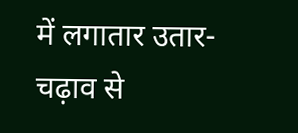में लगातार उतार-चढ़ाव से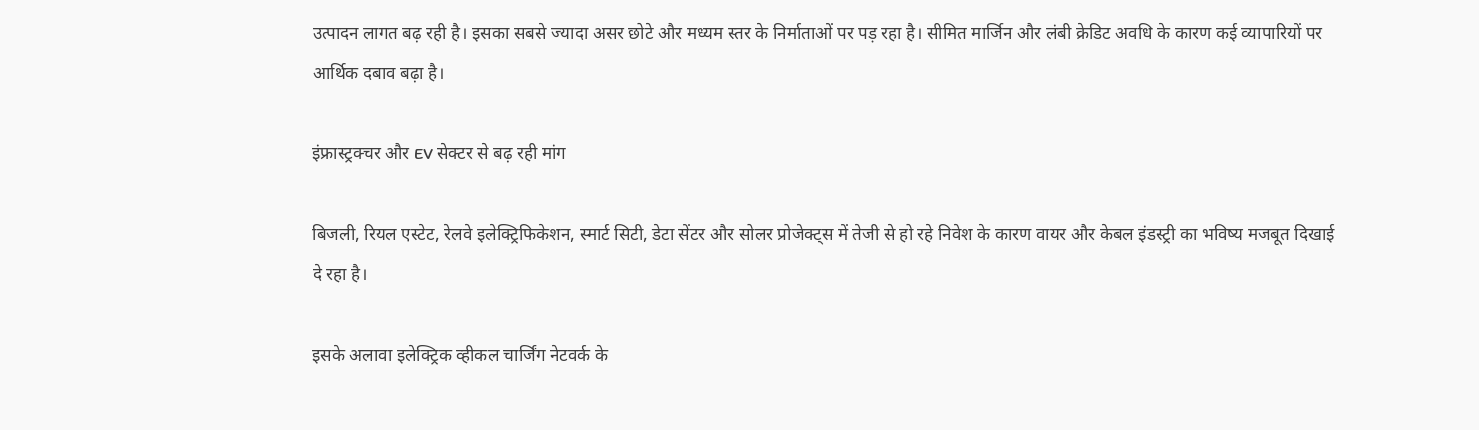उत्पादन लागत बढ़ रही है। इसका सबसे ज्यादा असर छोटे और मध्यम स्तर के निर्माताओं पर पड़ रहा है। सीमित मार्जिन और लंबी क्रेडिट अवधि के कारण कई व्यापारियों पर आर्थिक दबाव बढ़ा है।

इंफ्रास्ट्रक्चर और EV सेक्टर से बढ़ रही मांग

बिजली, रियल एस्टेट, रेलवे इलेक्ट्रिफिकेशन, स्मार्ट सिटी, डेटा सेंटर और सोलर प्रोजेक्ट्स में तेजी से हो रहे निवेश के कारण वायर और केबल इंडस्ट्री का भविष्य मजबूत दिखाई दे रहा है।

इसके अलावा इलेक्ट्रिक व्हीकल चार्जिंग नेटवर्क के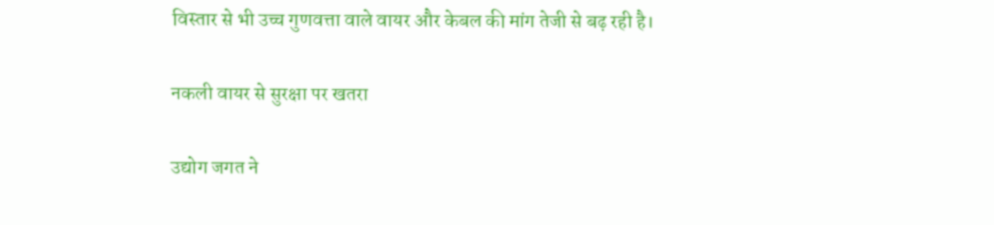विस्तार से भी उच्च गुणवत्ता वाले वायर और केबल की मांग तेजी से बढ़ रही है।

नकली वायर से सुरक्षा पर खतरा

उद्योग जगत ने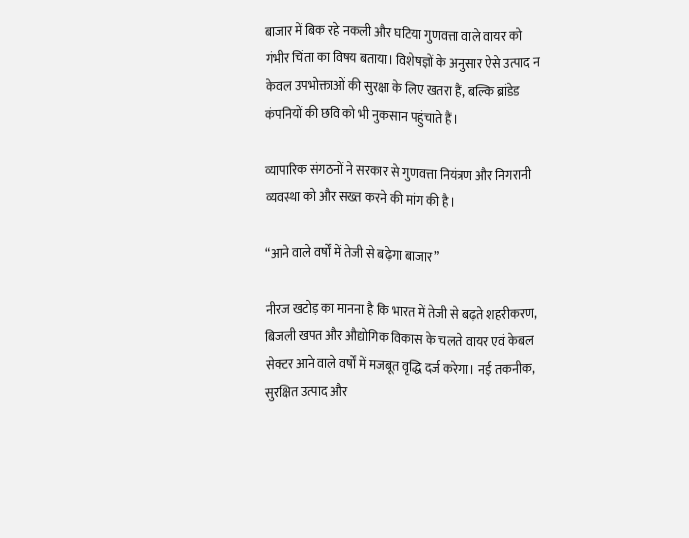बाजार में बिक रहे नकली और घटिया गुणवत्ता वाले वायर को गंभीर चिंता का विषय बताया। विशेषज्ञों के अनुसार ऐसे उत्पाद न केवल उपभोक्ताओं की सुरक्षा के लिए खतरा हैं, बल्कि ब्रांडेड कंपनियों की छवि को भी नुकसान पहुंचाते हैं।

व्यापारिक संगठनों ने सरकार से गुणवत्ता नियंत्रण और निगरानी व्यवस्था को और सख्त करने की मांग की है।

“आने वाले वर्षों में तेजी से बढ़ेगा बाजार”

नीरज खटोड़ का मानना है कि भारत में तेजी से बढ़ते शहरीकरण, बिजली खपत और औद्योगिक विकास के चलते वायर एवं केबल सेक्टर आने वाले वर्षों में मजबूत वृद्धि दर्ज करेगा। नई तकनीक, सुरक्षित उत्पाद और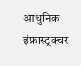आधुनिक इंफ्रास्ट्रक्चर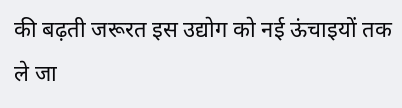की बढ़ती जरूरत इस उद्योग को नई ऊंचाइयों तक ले जा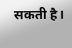सकती है।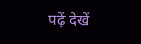पढ़ें देखें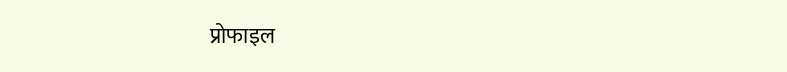प्रोफाइल